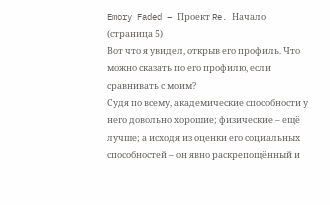Emory Faded – Проект Re. Начало (страница 5)
Вот что я увидел, открыв его профиль. Что можно сказать по его профилю, если сравнивать с моим?
Судя по всему, академические способности у него довольно хорошие; физические – ещё лучше; а исходя из оценки его социальных способностей – он явно раскрепощённый и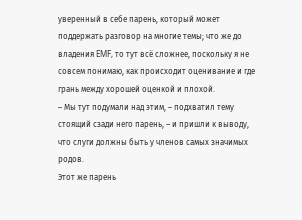уверенный в себе парень, который может поддержать разговор на многие темы; что же до владения EMF, то тут всё сложнее, поскольку я не совсем понимаю, как происходит оценивание и где грань между хорошей оценкой и плохой.
– Мы тут подумали над этим, – подхватил тему стоящий сзади него парень, – и пришли к выводу, что слуги должны быть у членов самых значимых родов.
Этот же парень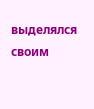выделялся своим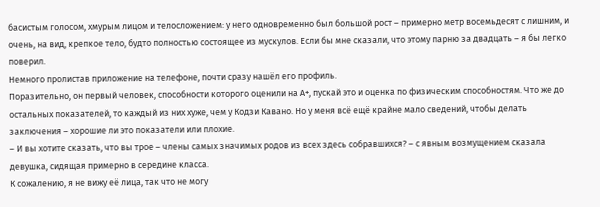басистым голосом, хмурым лицом и телосложением: у него одновременно был большой рост – примерно метр восемьдесят с лишним, и очень, на вид, крепкое тело, будто полностью состоящее из мускулов. Если бы мне сказали, что этому парню за двадцать – я бы легко поверил.
Немного пролистав приложение на телефоне, почти сразу нашёл его профиль.
Поразительно, он первый человек, способности которого оценили на А+, пускай это и оценка по физическим способностям. Что же до остальных показателей, то каждый из них хуже, чем у Кодзи Кавано. Но у меня всё ещё крайне мало сведений, чтобы делать заключения – хорошие ли это показатели или плохие.
– И вы хотите сказать, что вы трое – члены самых значимых родов из всех здесь собравшихся? – с явным возмущением сказала девушка, сидящая примерно в середине класса.
К сожалению, я не вижу её лица, так что не могу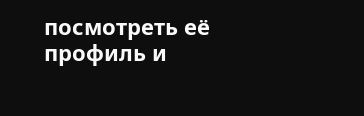посмотреть её профиль и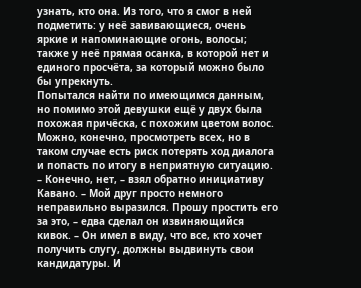узнать, кто она. Из того, что я смог в ней подметить: у неё завивающиеся, очень яркие и напоминающие огонь, волосы; также у неё прямая осанка, в которой нет и единого просчёта, за который можно было бы упрекнуть.
Попытался найти по имеющимся данным, но помимо этой девушки ещё у двух была похожая причёска, с похожим цветом волос.
Можно, конечно, просмотреть всех, но в таком случае есть риск потерять ход диалога и попасть по итогу в неприятную ситуацию.
– Конечно, нет, – взял обратно инициативу Кавано. – Мой друг просто немного неправильно выразился. Прошу простить его за это, – едва сделал он извиняющийся кивок. – Он имел в виду, что все, кто хочет получить слугу, должны выдвинуть свои кандидатуры. И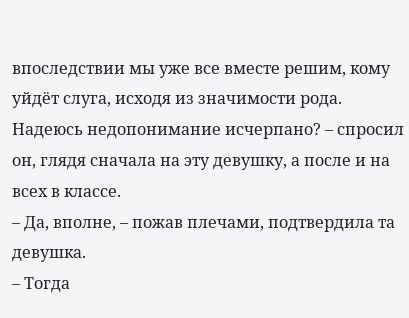впоследствии мы уже все вместе решим, кому уйдёт слуга, исходя из значимости рода. Надеюсь недопонимание исчерпано? – спросил он, глядя сначала на эту девушку, а после и на всех в классе.
– Да, вполне, – пожав плечами, подтвердила та девушка.
– Тогда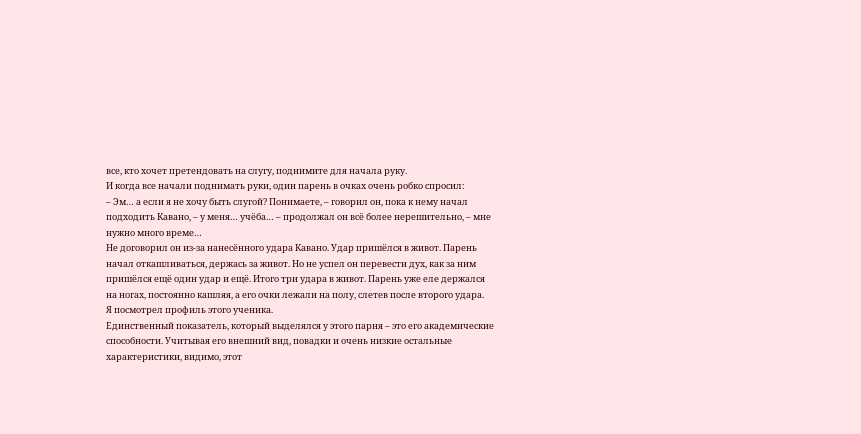все, кто хочет претендовать на слугу, поднимите для начала руку.
И когда все начали поднимать руки, один парень в очках очень робко спросил:
– Эм… а если я не хочу быть слугой? Понимаете, – говорил он, пока к нему начал подходить Кавано, – у меня… учёба… – продолжал он всё более нерешительно, – мне нужно много време…
Не договорил он из-за нанесённого удара Кавано. Удар пришёлся в живот. Парень начал откашливаться, держась за живот. Но не успел он перевести дух, как за ним пришёлся ещё один удар и ещё. Итого три удара в живот. Парень уже еле держался на ногах, постоянно кашляя, а его очки лежали на полу, слетев после второго удара.
Я посмотрел профиль этого ученика.
Единственный показатель, который выделялся у этого парня – это его академические способности. Учитывая его внешний вид, повадки и очень низкие остальные характеристики, видимо, этот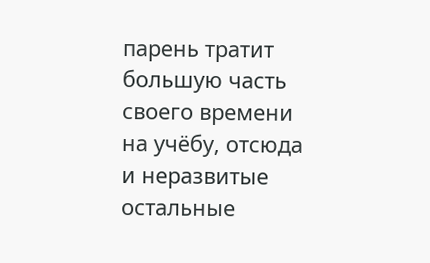парень тратит большую часть своего времени на учёбу, отсюда и неразвитые остальные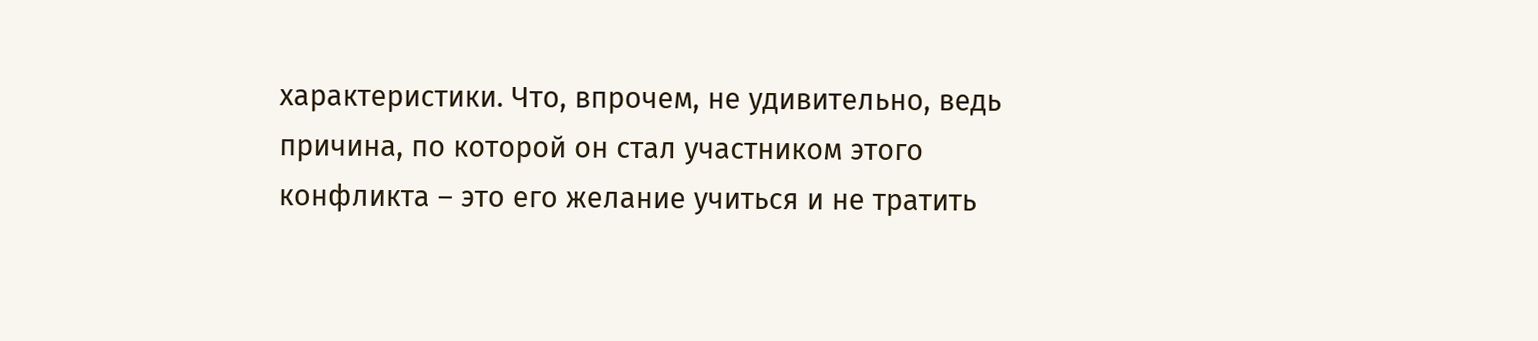характеристики. Что, впрочем, не удивительно, ведь причина, по которой он стал участником этого конфликта – это его желание учиться и не тратить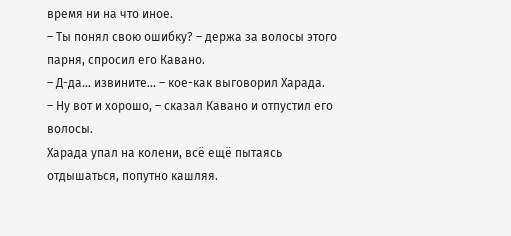время ни на что иное.
– Ты понял свою ошибку? – держа за волосы этого парня, спросил его Кавано.
– Д-да… извините… – кое-как выговорил Харада.
– Ну вот и хорошо, – сказал Кавано и отпустил его волосы.
Харада упал на колени, всё ещё пытаясь отдышаться, попутно кашляя.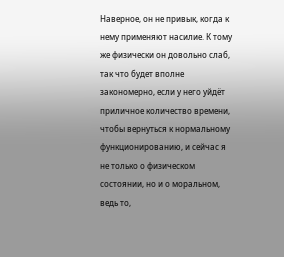Наверное, он не привык, когда к нему применяют насилие. К тому же физически он довольно слаб, так что будет вполне закономерно, если у него уйдёт приличное количество времени, чтобы вернуться к нормальному функционированию, и сейчас я не только о физическом состоянии, но и о моральном, ведь то,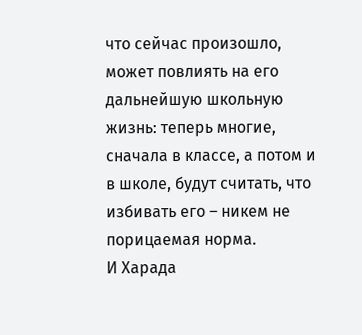что сейчас произошло, может повлиять на его дальнейшую школьную жизнь: теперь многие, сначала в классе, а потом и в школе, будут считать, что избивать его – никем не порицаемая норма.
И Харада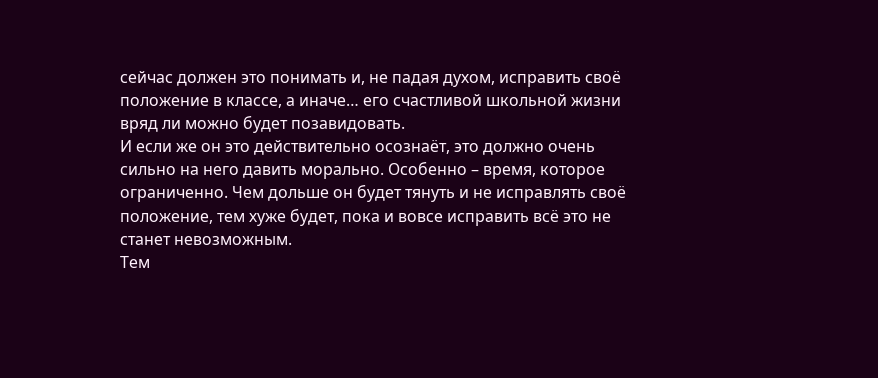сейчас должен это понимать и, не падая духом, исправить своё положение в классе, а иначе… его счастливой школьной жизни вряд ли можно будет позавидовать.
И если же он это действительно осознаёт, это должно очень сильно на него давить морально. Особенно – время, которое ограниченно. Чем дольше он будет тянуть и не исправлять своё положение, тем хуже будет, пока и вовсе исправить всё это не станет невозможным.
Тем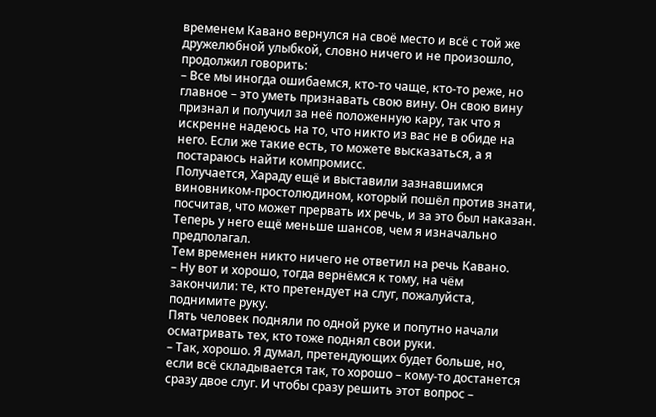временем Кавано вернулся на своё место и всё с той же дружелюбной улыбкой, словно ничего и не произошло, продолжил говорить:
– Все мы иногда ошибаемся, кто-то чаще, кто-то реже, но главное – это уметь признавать свою вину. Он свою вину признал и получил за неё положенную кару, так что я искренне надеюсь на то, что никто из вас не в обиде на него. Если же такие есть, то можете высказаться, а я постараюсь найти компромисс.
Получается, Хараду ещё и выставили зазнавшимся виновником-простолюдином, который пошёл против знати, посчитав, что может прервать их речь, и за это был наказан.
Теперь у него ещё меньше шансов, чем я изначально предполагал.
Тем временен никто ничего не ответил на речь Кавано.
– Ну вот и хорошо, тогда вернёмся к тому, на чём закончили: те, кто претендует на слуг, пожалуйста, поднимите руку.
Пять человек подняли по одной руке и попутно начали осматривать тех, кто тоже поднял свои руки.
– Так, хорошо. Я думал, претендующих будет больше, но, если всё складывается так, то хорошо – кому-то достанется сразу двое слуг. И чтобы сразу решить этот вопрос –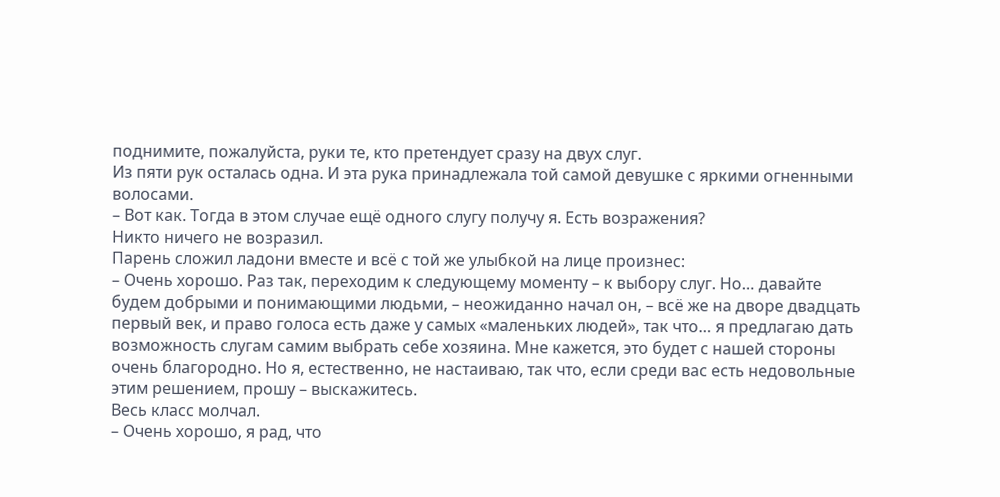поднимите, пожалуйста, руки те, кто претендует сразу на двух слуг.
Из пяти рук осталась одна. И эта рука принадлежала той самой девушке с яркими огненными волосами.
– Вот как. Тогда в этом случае ещё одного слугу получу я. Есть возражения?
Никто ничего не возразил.
Парень сложил ладони вместе и всё с той же улыбкой на лице произнес:
– Очень хорошо. Раз так, переходим к следующему моменту – к выбору слуг. Но… давайте будем добрыми и понимающими людьми, – неожиданно начал он, – всё же на дворе двадцать первый век, и право голоса есть даже у самых «маленьких людей», так что… я предлагаю дать возможность слугам самим выбрать себе хозяина. Мне кажется, это будет с нашей стороны очень благородно. Но я, естественно, не настаиваю, так что, если среди вас есть недовольные этим решением, прошу – выскажитесь.
Весь класс молчал.
– Очень хорошо, я рад, что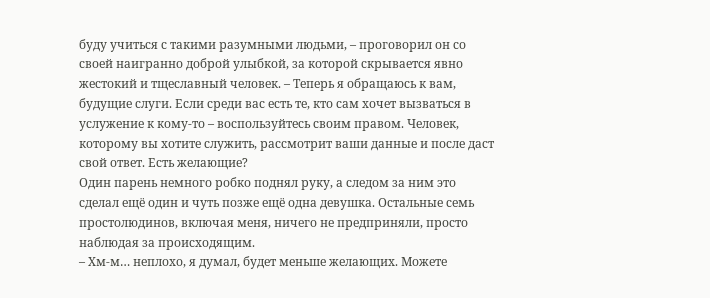буду учиться с такими разумными людьми, – проговорил он со своей наигранно доброй улыбкой, за которой скрывается явно жестокий и тщеславный человек. – Теперь я обращаюсь к вам, будущие слуги. Если среди вас есть те, кто сам хочет вызваться в услужение к кому-то – воспользуйтесь своим правом. Человек, которому вы хотите служить, рассмотрит ваши данные и после даст свой ответ. Есть желающие?
Один парень немного робко поднял руку, а следом за ним это сделал ещё один и чуть позже ещё одна девушка. Остальные семь простолюдинов, включая меня, ничего не предприняли, просто наблюдая за происходящим.
– Хм-м… неплохо, я думал, будет меньше желающих. Можете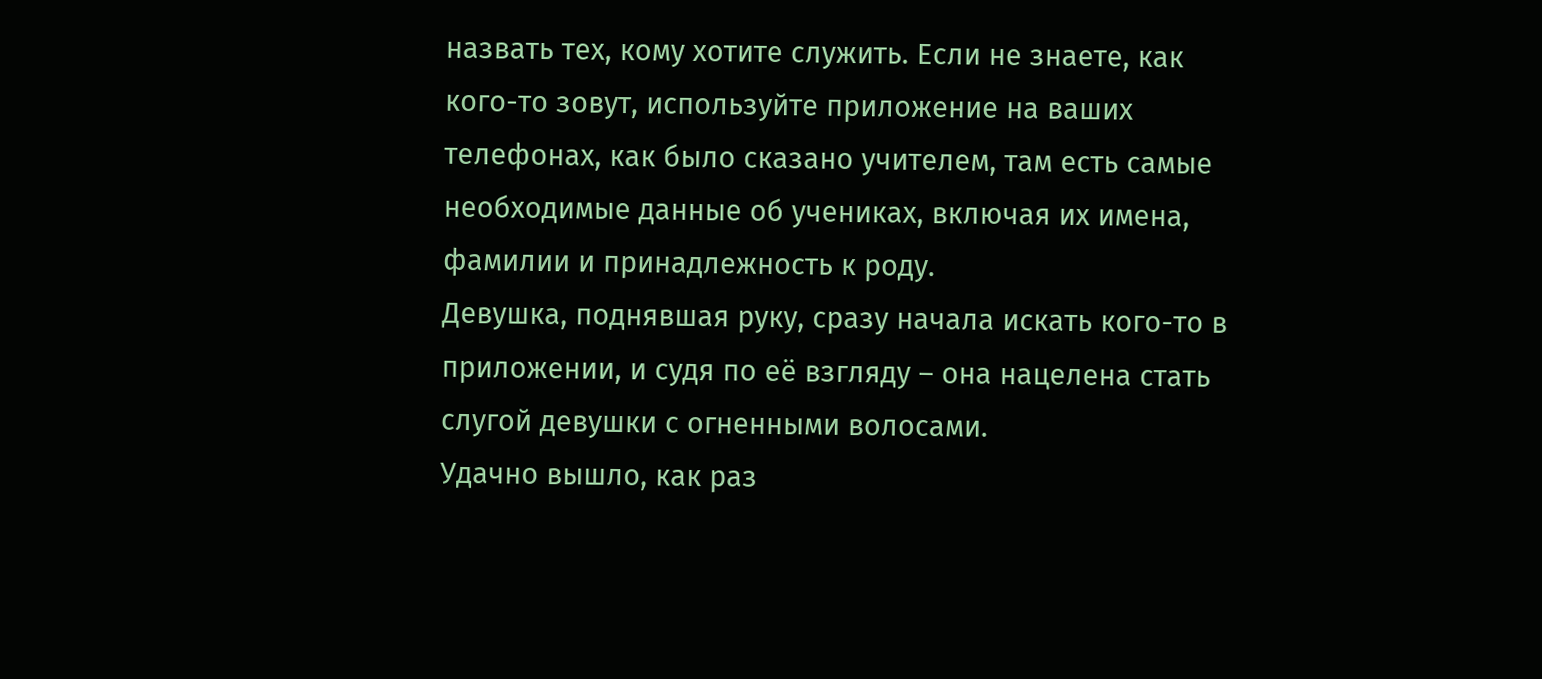назвать тех, кому хотите служить. Если не знаете, как кого-то зовут, используйте приложение на ваших телефонах, как было сказано учителем, там есть самые необходимые данные об учениках, включая их имена, фамилии и принадлежность к роду.
Девушка, поднявшая руку, сразу начала искать кого-то в приложении, и судя по её взгляду – она нацелена стать слугой девушки с огненными волосами.
Удачно вышло, как раз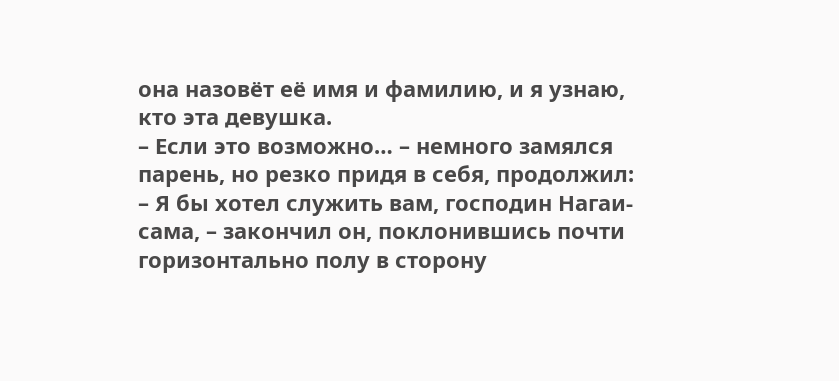она назовёт её имя и фамилию, и я узнаю, кто эта девушка.
– Если это возможно… – немного замялся парень, но резко придя в себя, продолжил: – Я бы хотел служить вам, господин Нагаи-сама, – закончил он, поклонившись почти горизонтально полу в сторону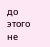до этого не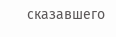сказавшего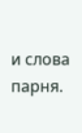и слова парня.